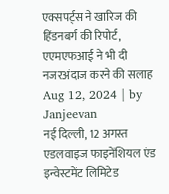एक्सपर्ट्स ने खारिज की हिंडनबर्ग की रिपोर्ट, एएमएफआई ने भी दी नजरअंदाज करने की सलाह
Aug 12, 2024 | by Janjeevan
नई दिल्ली, 12 अगस्त एडलवाइज फाइनेंशियल एंड इन्वेस्टमेंट लिमिटेड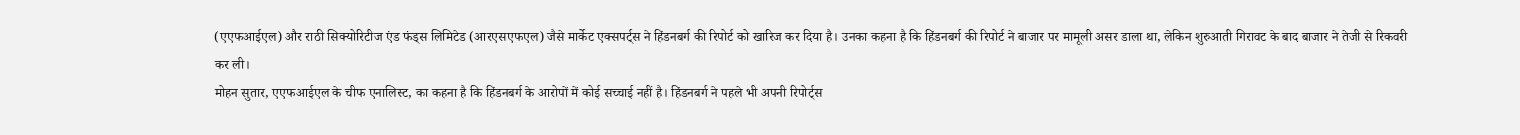(एएफआईएल) और राठी सिक्योरिटीज एंड फंड्स लिमिटेड (आरएसएफएल) जैसे मार्केट एक्सपर्ट्स ने हिंडनबर्ग की रिपोर्ट को खारिज कर दिया है। उनका कहना है कि हिंडनबर्ग की रिपोर्ट ने बाजार पर मामूली असर डाला था, लेकिन शुरुआती गिरावट के बाद बाजार ने तेजी से रिकवरी कर ली।
मोहन सुतार, एएफआईएल के चीफ एनालिस्ट, का कहना है कि हिंडनबर्ग के आरोपों में कोई सच्चाई नहीं है। हिंडनबर्ग ने पहले भी अपनी रिपोर्ट्स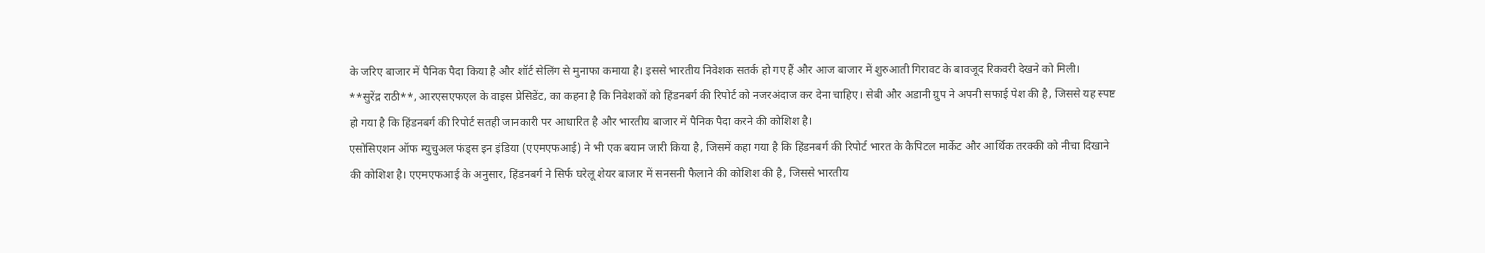के जरिए बाजार में पैनिक पैदा किया है और शॉर्ट सेलिंग से मुनाफा कमाया है। इससे भारतीय निवेशक सतर्क हो गए हैं और आज बाजार में शुरुआती गिरावट के बावजूद रिकवरी देखने को मिली।
**सुरेंद्र राठी**, आरएसएफएल के वाइस प्रेसिडेंट, का कहना है कि निवेशकों को हिंडनबर्ग की रिपोर्ट को नजरअंदाज कर देना चाहिए। सेबी और अडानी ग्रुप ने अपनी सफाई पेश की है, जिससे यह स्पष्ट हो गया है कि हिंडनबर्ग की रिपोर्ट सतही जानकारी पर आधारित है और भारतीय बाजार में पैनिक पैदा करने की कोशिश है।
एसोसिएशन ऑफ म्युचुअल फंड्स इन इंडिया (एएमएफआई) ने भी एक बयान जारी किया है, जिसमें कहा गया है कि हिंडनबर्ग की रिपोर्ट भारत के कैपिटल मार्केट और आर्थिक तरक्की को नीचा दिखाने की कोशिश है। एएमएफआई के अनुसार, हिंडनबर्ग ने सिर्फ घरेलू शेयर बाजार में सनसनी फैलाने की कोशिश की है, जिससे भारतीय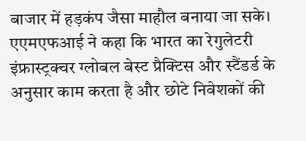बाजार में हड़कंप जैसा माहौल बनाया जा सके। एएमएफआई ने कहा कि भारत का रेगुलेटरी इंफ्रास्ट्रक्चर ग्लोबल बेस्ट प्रैक्टिस और स्टैंडर्ड के अनुसार काम करता है और छोटे निवेशकों की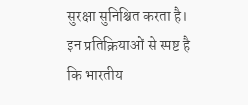सुरक्षा सुनिश्चित करता है।
इन प्रतिक्रियाओं से स्पष्ट है कि भारतीय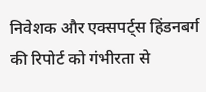निवेशक और एक्सपर्ट्स हिंडनबर्ग की रिपोर्ट को गंभीरता से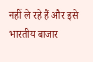नहीं ले रहे हैं और इसे भारतीय बाजार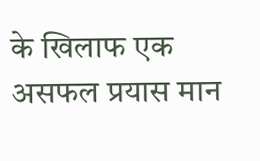के खिलाफ एक असफल प्रयास मान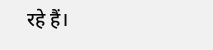रहे हैं।